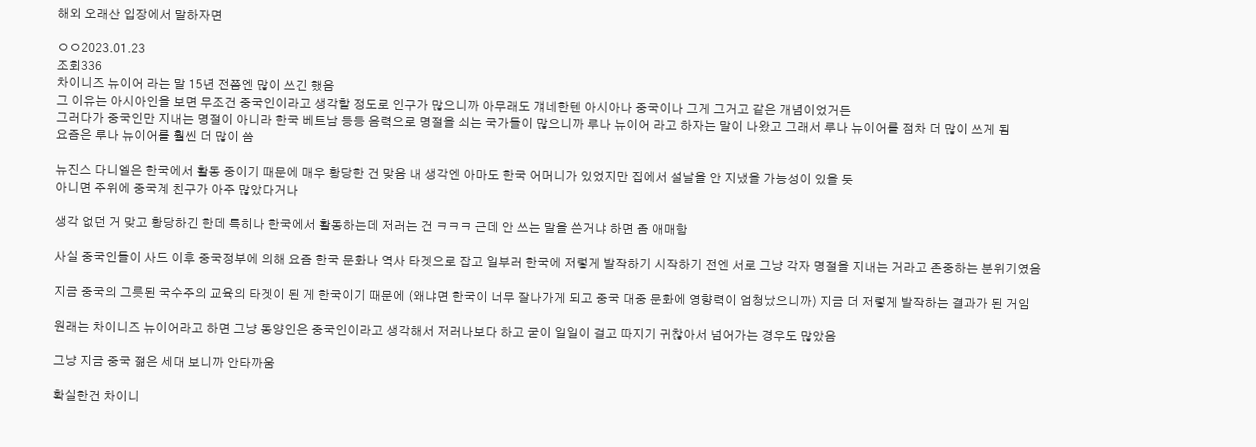해외 오래산 입장에서 말하자면

ㅇㅇ2023.01.23
조회336
차이니즈 뉴이어 라는 말 15년 전쯤엔 많이 쓰긴 했음
그 이유는 아시아인을 보면 무조건 중국인이라고 생각할 정도로 인구가 많으니까 아무래도 걔네한텐 아시아나 중국이나 그게 그거고 같은 개념이었거든
그러다가 중국인만 지내는 명절이 아니라 한국 베트남 등등 음력으로 명절을 쇠는 국가들이 많으니까 루나 뉴이어 라고 하자는 말이 나왔고 그래서 루나 뉴이어를 점차 더 많이 쓰게 됨
요즘은 루나 뉴이어를 훨씬 더 많이 씀

뉴진스 다니엘은 한국에서 활동 중이기 때문에 매우 황당한 건 맞음 내 생각엔 아마도 한국 어머니가 있었지만 집에서 설날을 안 지냈을 가능성이 있을 듯
아니면 주위에 중국계 친구가 아주 많았다거나

생각 없던 거 맞고 황당하긴 한데 특히나 한국에서 활동하는데 저러는 건 ㅋㅋㅋ 근데 안 쓰는 말을 쓴거냐 하면 좀 애매함

사실 중국인들이 사드 이후 중국정부에 의해 요즘 한국 문화나 역사 타겟으로 잡고 일부러 한국에 저렇게 발작하기 시작하기 전엔 서로 그냥 각자 명절을 지내는 거라고 존중하는 분위기였음

지금 중국의 그릇된 국수주의 교육의 타겟이 된 게 한국이기 때문에 (왜냐면 한국이 너무 잘나가게 되고 중국 대중 문화에 영향력이 엄청났으니까) 지금 더 저렇게 발작하는 결과가 된 거임

원래는 차이니즈 뉴이어라고 하면 그냥 동양인은 중국인이라고 생각해서 저러나보다 하고 굳이 일일이 걸고 따지기 귀찮아서 넘어가는 경우도 많았음

그냥 지금 중국 젊은 세대 보니까 안타까움

확실한건 차이니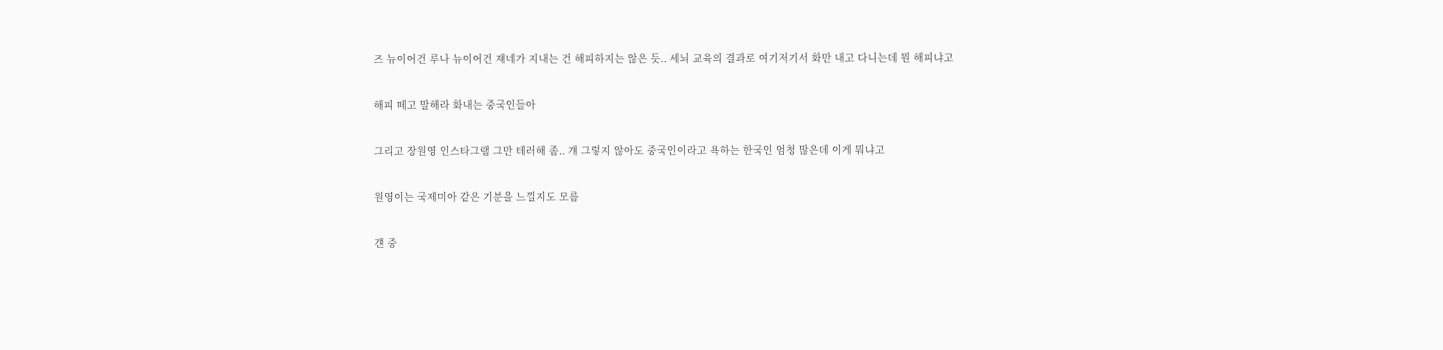즈 뉴이어건 루나 뉴이어건 쟤네가 지내는 건 해피하지는 않은 듯.. 세뇌 교육의 결과로 여기저기서 화만 내고 다니는데 뭔 해피냐고

해피 떼고 말해라 화내는 중국인들아

그리고 장원영 인스타그램 그만 테러해 좀.. 걔 그렇지 않아도 중국인이라고 욕하는 한국인 엄청 많은데 이게 뭐냐고

원영이는 국제미아 같은 기분을 느낄지도 모름

걘 중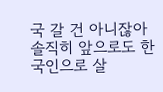국 갈 건 아니잖아 솔직히 앞으로도 한국인으로 살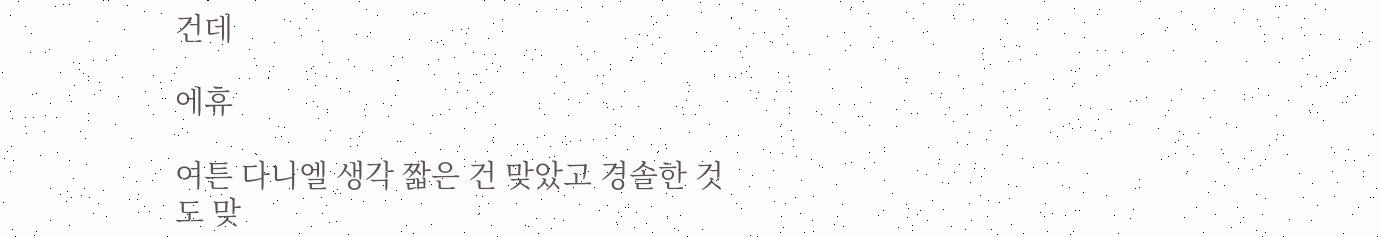건데

에휴

여튼 다니엘 생각 짧은 건 맞았고 경솔한 것도 맞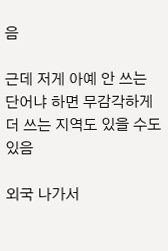음

근데 저게 아예 안 쓰는 단어냐 하면 무감각하게 더 쓰는 지역도 있을 수도 있음

외국 나가서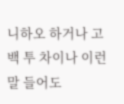니하오 하거나 고 백 투 차이나 이런 말 들어도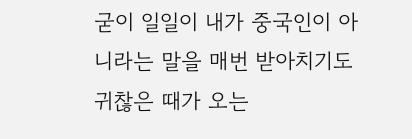굳이 일일이 내가 중국인이 아니라는 말을 매번 받아치기도 귀찮은 때가 오는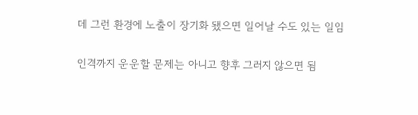데 그런 환경에 노출이 장기화 됐으면 일어날 수도 있는 일임

인격까지 운운할 문제는 아니고 향후 그러지 않으면 됨